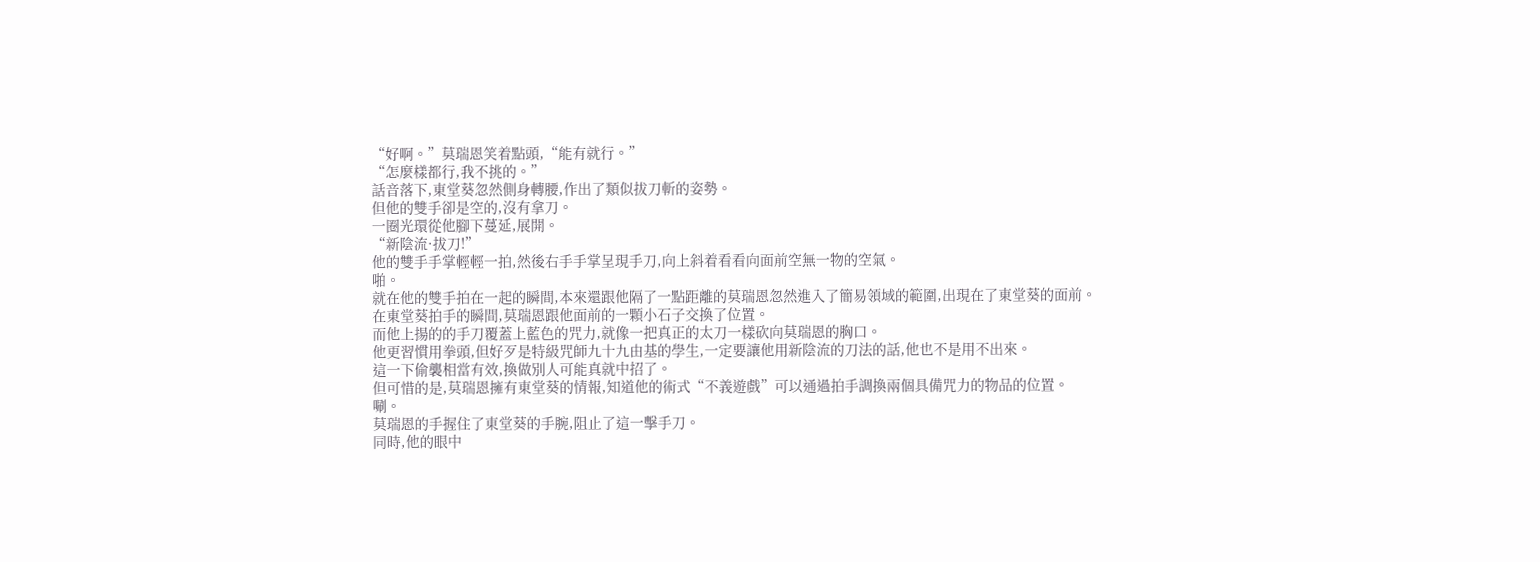“好啊。”莫瑞恩笑着點頭,“能有就行。”
“怎麼樣都行,我不挑的。”
話音落下,東堂葵忽然側身轉腰,作出了類似拔刀斬的姿勢。
但他的雙手卻是空的,沒有拿刀。
一圈光環從他腳下蔓延,展開。
“新陰流·拔刀!”
他的雙手手掌輕輕一拍,然後右手手掌呈現手刀,向上斜着看看向面前空無一物的空氣。
啪。
就在他的雙手拍在一起的瞬間,本來還跟他隔了一點距離的莫瑞恩忽然進入了簡易領域的範圍,出現在了東堂葵的面前。
在東堂葵拍手的瞬間,莫瑞恩跟他面前的一顆小石子交換了位置。
而他上揚的的手刀覆蓋上藍色的咒力,就像一把真正的太刀一樣砍向莫瑞恩的胸口。
他更習慣用拳頭,但好歹是特級咒師九十九由基的學生,一定要讓他用新陰流的刀法的話,他也不是用不出來。
這一下偷襲相當有效,換做別人可能真就中招了。
但可惜的是,莫瑞恩擁有東堂葵的情報,知道他的術式“不義遊戲”可以通過拍手調換兩個具備咒力的物品的位置。
唰。
莫瑞恩的手握住了東堂葵的手腕,阻止了這一擊手刀。
同時,他的眼中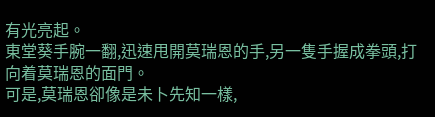有光亮起。
東堂葵手腕一翻,迅速甩開莫瑞恩的手,另一隻手握成拳頭,打向着莫瑞恩的面門。
可是,莫瑞恩卻像是未卜先知一樣,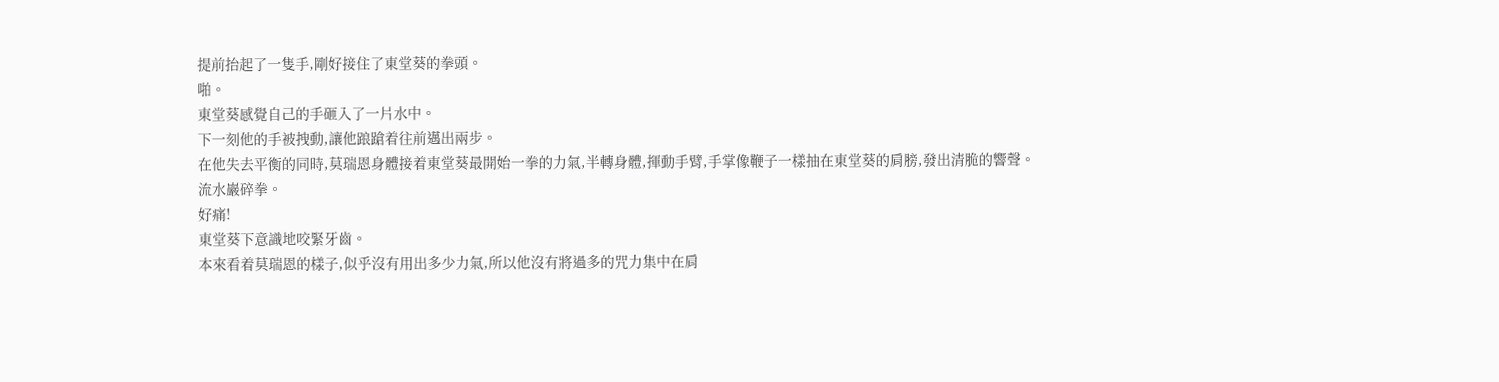提前抬起了一隻手,剛好接住了東堂葵的拳頭。
啪。
東堂葵感覺自己的手砸入了一片水中。
下一刻他的手被拽動,讓他踉蹌着往前邁出兩步。
在他失去平衡的同時,莫瑞恩身體接着東堂葵最開始一拳的力氣,半轉身體,揮動手臂,手掌像鞭子一樣抽在東堂葵的肩膀,發出清脆的響聲。
流水巖碎拳。
好痛!
東堂葵下意識地咬緊牙齒。
本來看着莫瑞恩的樣子,似乎沒有用出多少力氣,所以他沒有將過多的咒力集中在肩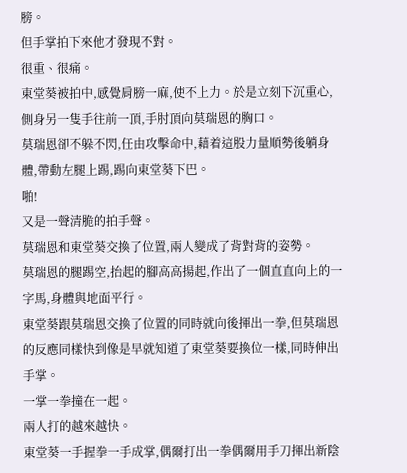膀。
但手掌拍下來他才發現不對。
很重、很痛。
東堂葵被拍中,感覺肩膀一麻,使不上力。於是立刻下沉重心,側身另一隻手往前一頂,手肘頂向莫瑞恩的胸口。
莫瑞恩卻不躲不閃,任由攻擊命中,藉着這股力量順勢後躺身體,帶動左腿上踢,踢向東堂葵下巴。
啪!
又是一聲清脆的拍手聲。
莫瑞恩和東堂葵交換了位置,兩人變成了背對背的姿勢。
莫瑞恩的腿踢空,抬起的腳高高揚起,作出了一個直直向上的一字馬,身體與地面平行。
東堂葵跟莫瑞恩交換了位置的同時就向後揮出一拳,但莫瑞恩的反應同樣快到像是早就知道了東堂葵要換位一樣,同時伸出手掌。
一掌一拳撞在一起。
兩人打的越來越快。
東堂葵一手握拳一手成掌,偶爾打出一拳偶爾用手刀揮出新陰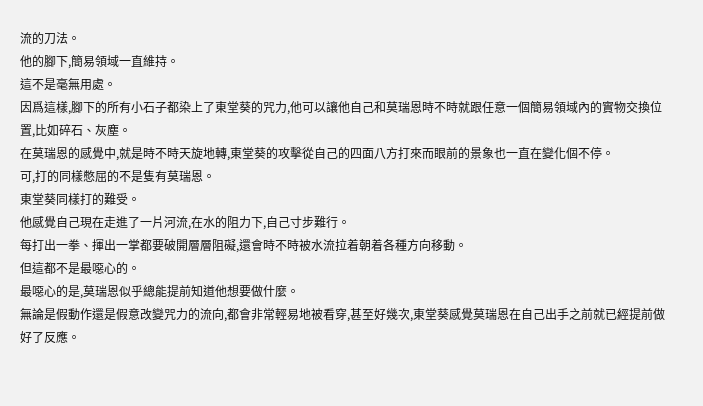流的刀法。
他的腳下,簡易領域一直維持。
這不是毫無用處。
因爲這樣,腳下的所有小石子都染上了東堂葵的咒力,他可以讓他自己和莫瑞恩時不時就跟任意一個簡易領域內的實物交換位置,比如碎石、灰塵。
在莫瑞恩的感覺中,就是時不時天旋地轉,東堂葵的攻擊從自己的四面八方打來而眼前的景象也一直在變化個不停。
可,打的同樣憋屈的不是隻有莫瑞恩。
東堂葵同樣打的難受。
他感覺自己現在走進了一片河流,在水的阻力下,自己寸步難行。
每打出一拳、揮出一掌都要破開層層阻礙,還會時不時被水流拉着朝着各種方向移動。
但這都不是最噁心的。
最噁心的是,莫瑞恩似乎總能提前知道他想要做什麼。
無論是假動作還是假意改變咒力的流向,都會非常輕易地被看穿,甚至好幾次,東堂葵感覺莫瑞恩在自己出手之前就已經提前做好了反應。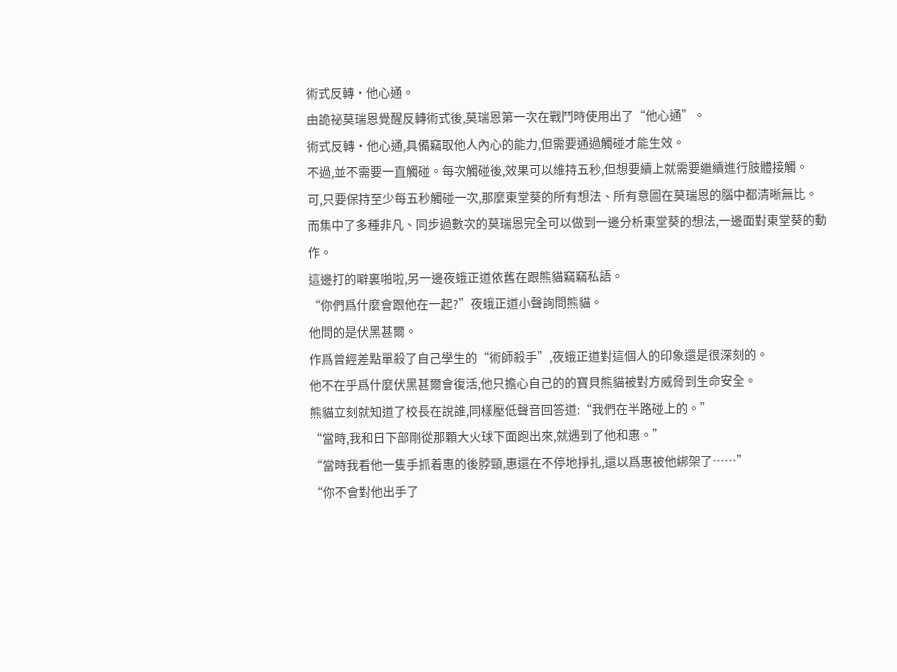術式反轉·他心通。
由詭祕莫瑞恩覺醒反轉術式後,莫瑞恩第一次在戰鬥時使用出了“他心通”。
術式反轉·他心通,具備竊取他人內心的能力,但需要通過觸碰才能生效。
不過,並不需要一直觸碰。每次觸碰後,效果可以維持五秒,但想要續上就需要繼續進行肢體接觸。
可,只要保持至少每五秒觸碰一次,那麼東堂葵的所有想法、所有意圖在莫瑞恩的腦中都清晰無比。
而集中了多種非凡、同步過數次的莫瑞恩完全可以做到一邊分析東堂葵的想法,一邊面對東堂葵的動作。
這邊打的噼裏啪啦,另一邊夜蛾正道依舊在跟熊貓竊竊私語。
“你們爲什麼會跟他在一起?”夜蛾正道小聲詢問熊貓。
他問的是伏黑甚爾。
作爲曾經差點單殺了自己學生的“術師殺手”,夜蛾正道對這個人的印象還是很深刻的。
他不在乎爲什麼伏黑甚爾會復活,他只擔心自己的的寶貝熊貓被對方威脅到生命安全。
熊貓立刻就知道了校長在說誰,同樣壓低聲音回答道:“我們在半路碰上的。”
“當時,我和日下部剛從那顆大火球下面跑出來,就遇到了他和惠。”
“當時我看他一隻手抓着惠的後脖頸,惠還在不停地掙扎,還以爲惠被他綁架了……”
“你不會對他出手了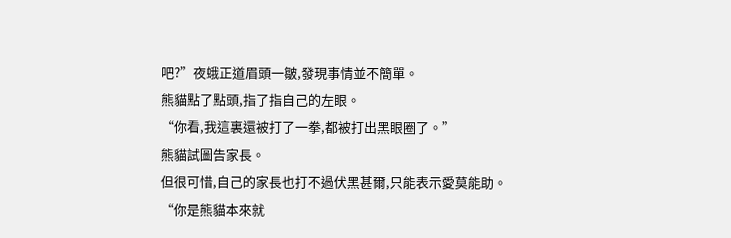吧?”夜蛾正道眉頭一皺,發現事情並不簡單。
熊貓點了點頭,指了指自己的左眼。
“你看,我這裏還被打了一拳,都被打出黑眼圈了。”
熊貓試圖告家長。
但很可惜,自己的家長也打不過伏黑甚爾,只能表示愛莫能助。
“你是熊貓本來就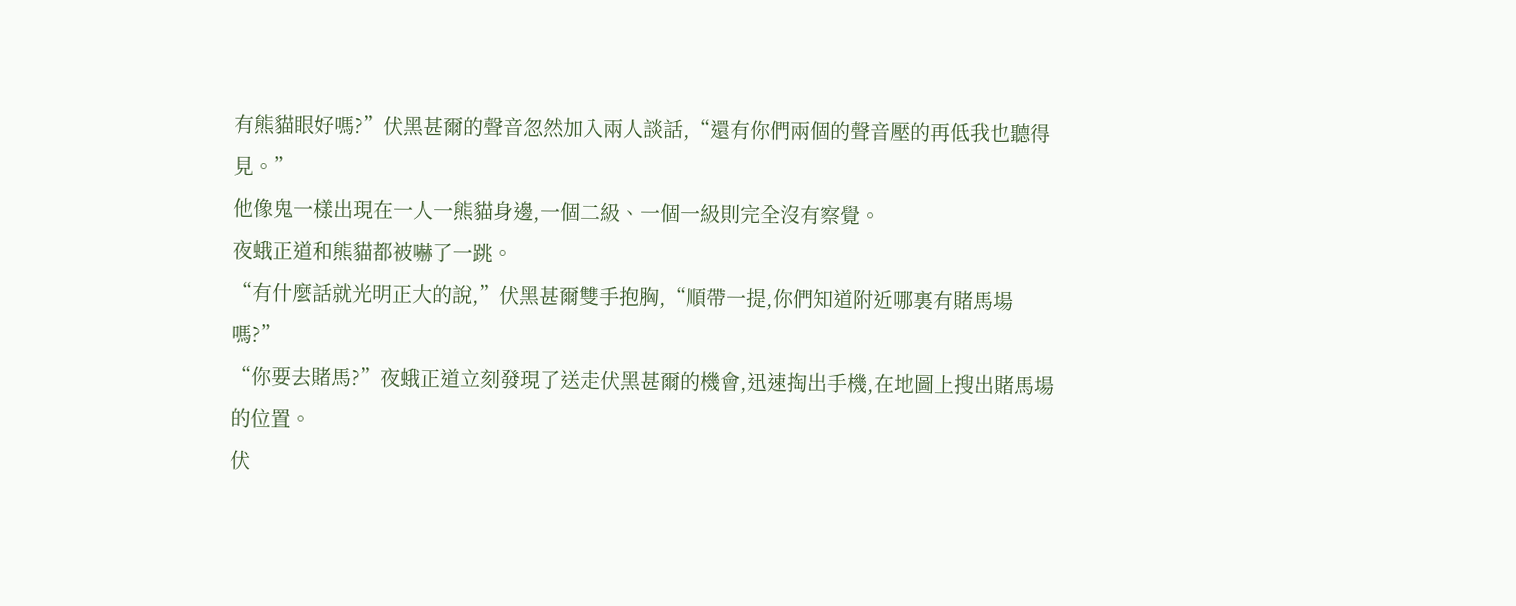有熊貓眼好嗎?”伏黑甚爾的聲音忽然加入兩人談話,“還有你們兩個的聲音壓的再低我也聽得見。”
他像鬼一樣出現在一人一熊貓身邊,一個二級、一個一級則完全沒有察覺。
夜蛾正道和熊貓都被嚇了一跳。
“有什麼話就光明正大的說,”伏黑甚爾雙手抱胸,“順帶一提,你們知道附近哪裏有賭馬場嗎?”
“你要去賭馬?”夜蛾正道立刻發現了送走伏黑甚爾的機會,迅速掏出手機,在地圖上搜出賭馬場的位置。
伏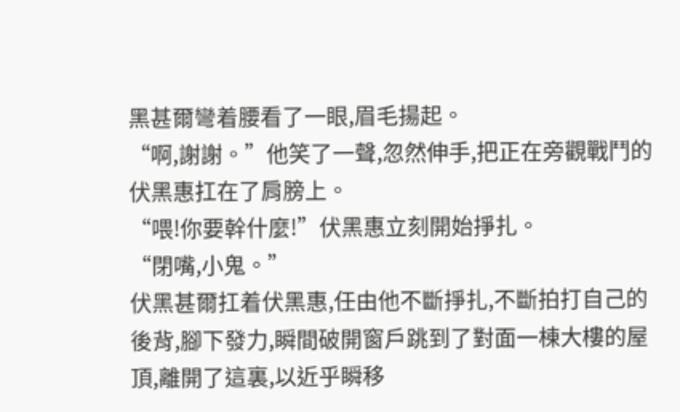黑甚爾彎着腰看了一眼,眉毛揚起。
“啊,謝謝。”他笑了一聲,忽然伸手,把正在旁觀戰鬥的伏黑惠扛在了肩膀上。
“喂!你要幹什麼!”伏黑惠立刻開始掙扎。
“閉嘴,小鬼。”
伏黑甚爾扛着伏黑惠,任由他不斷掙扎,不斷拍打自己的後背,腳下發力,瞬間破開窗戶跳到了對面一棟大樓的屋頂,離開了這裏,以近乎瞬移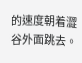的速度朝着澀谷外面跳去。